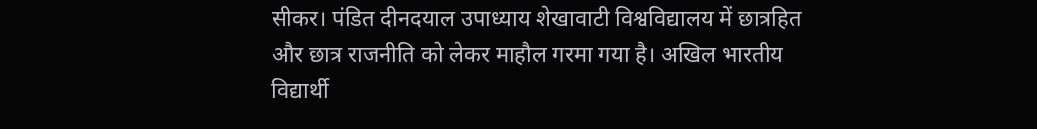सीकर। पंडित दीनदयाल उपाध्याय शेखावाटी विश्वविद्यालय में छात्रहित और छात्र राजनीति को लेकर माहौल गरमा गया है। अखिल भारतीय विद्यार्थी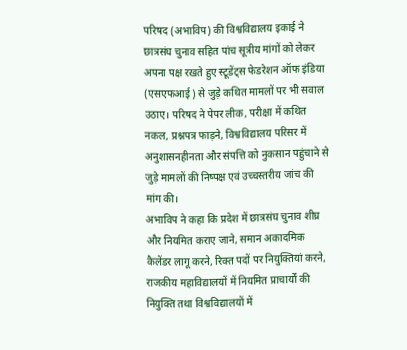परिषद (अभाविप) की विश्वविद्यालय इकाई ने छात्रसंघ चुनाव सहित पांच सूत्रीय मांगों को लेकर अपना पक्ष रखते हुए स्टूडेंट्स फेडरेशन ऑफ इंडिया (एसएफआई) से जुड़े कथित मामलों पर भी सवाल उठाए। परिषद ने पेपर लीक, परीक्षा में कथित नकल, प्रश्नपत्र फाड़ने, विश्वविद्यालय परिसर में अनुशासनहीनता और संपत्ति को नुकसान पहुंचाने से जुड़े मामलों की निष्पक्ष एवं उच्चस्तरीय जांच की मांग की।
अभाविप ने कहा कि प्रदेश में छात्रसंघ चुनाव शीघ्र और नियमित कराए जाने, समान अकादमिक कैलेंडर लागू करने, रिक्त पदों पर नियुक्तियां करने, राजकीय महाविद्यालयों में नियमित प्राचार्यों की नियुक्ति तथा विश्वविद्यालयों में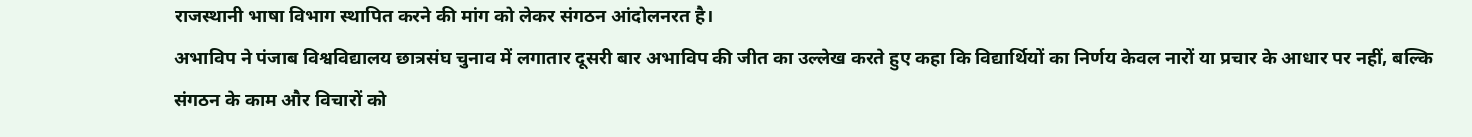राजस्थानी भाषा विभाग स्थापित करने की मांग को लेकर संगठन आंदोलनरत है।
अभाविप ने पंजाब विश्वविद्यालय छात्रसंघ चुनाव में लगातार दूसरी बार अभाविप की जीत का उल्लेख करते हुए कहा कि विद्यार्थियों का निर्णय केवल नारों या प्रचार के आधार पर नहीं, बल्कि संगठन के काम और विचारों को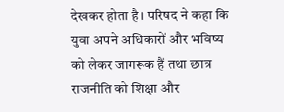देखकर होता है। परिषद ने कहा कि युवा अपने अधिकारों और भविष्य को लेकर जागरूक हैं तथा छात्र राजनीति को शिक्षा और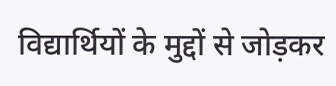विद्यार्थियों के मुद्दों से जोड़कर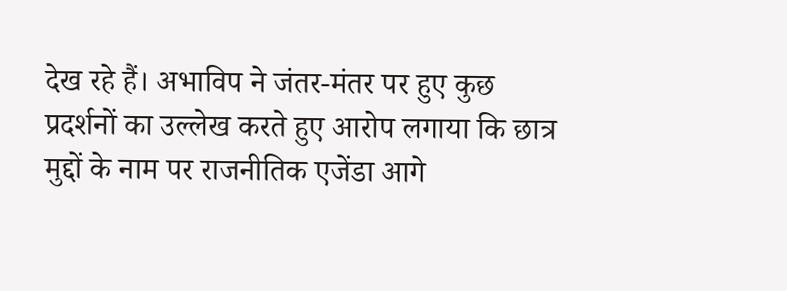देख रहे हैं। अभाविप ने जंतर-मंतर पर हुए कुछ प्रदर्शनों का उल्लेख करते हुए आरोप लगाया कि छात्र मुद्दों के नाम पर राजनीतिक एजेंडा आगे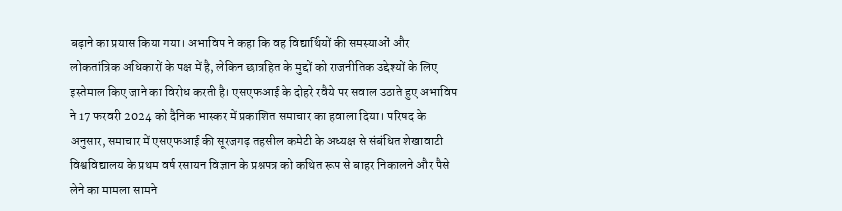बढ़ाने का प्रयास किया गया। अभाविप ने कहा कि वह विद्यार्थियों की समस्याओं और लोकतांत्रिक अधिकारों के पक्ष में है, लेकिन छात्रहित के मुद्दों को राजनीतिक उद्देश्यों के लिए इस्तेमाल किए जाने का विरोध करती है। एसएफआई के दोहरे रवैये पर सवाल उठाते हुए अभाविप ने 17 फरवरी 2024 को दैनिक भास्कर में प्रकाशित समाचार का हवाला दिया। परिषद के अनुसार, समाचार में एसएफआई की सूरजगढ़ तहसील कमेटी के अध्यक्ष से संबंधित शेखावाटी विश्वविद्यालय के प्रथम वर्ष रसायन विज्ञान के प्रश्नपत्र को कथित रूप से बाहर निकालने और पैसे लेने का मामला सामने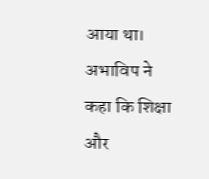आया था।
अभाविप ने कहा कि शिक्षा और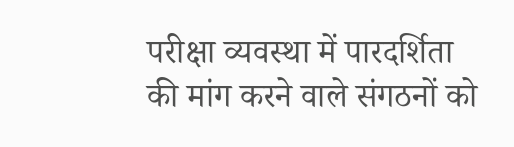परीक्षा व्यवस्था में पारदर्शिता की मांग करने वाले संगठनों को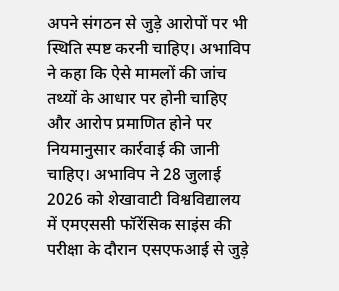अपने संगठन से जुड़े आरोपों पर भी स्थिति स्पष्ट करनी चाहिए। अभाविप ने कहा कि ऐसे मामलों की जांच तथ्यों के आधार पर होनी चाहिए और आरोप प्रमाणित होने पर नियमानुसार कार्रवाई की जानी चाहिए। अभाविप ने 28 जुलाई 2026 को शेखावाटी विश्वविद्यालय में एमएससी फॉरेंसिक साइंस की परीक्षा के दौरान एसएफआई से जुड़े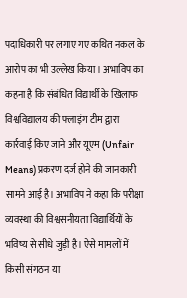पदाधिकारी पर लगाए गए कथित नकल के आरोप का भी उल्लेख किया। अभाविप का कहना है कि संबंधित विद्यार्थी के खिलाफ विश्वविद्यालय की फ्लाइंग टीम द्वारा कार्रवाई किए जाने और यूएम (Unfair Means) प्रकरण दर्ज होने की जानकारी सामने आई है। अभाविप ने कहा कि परीक्षा व्यवस्था की विश्वसनीयता विद्यार्थियों के भविष्य से सीधे जुड़ी है। ऐसे मामलों में किसी संगठन या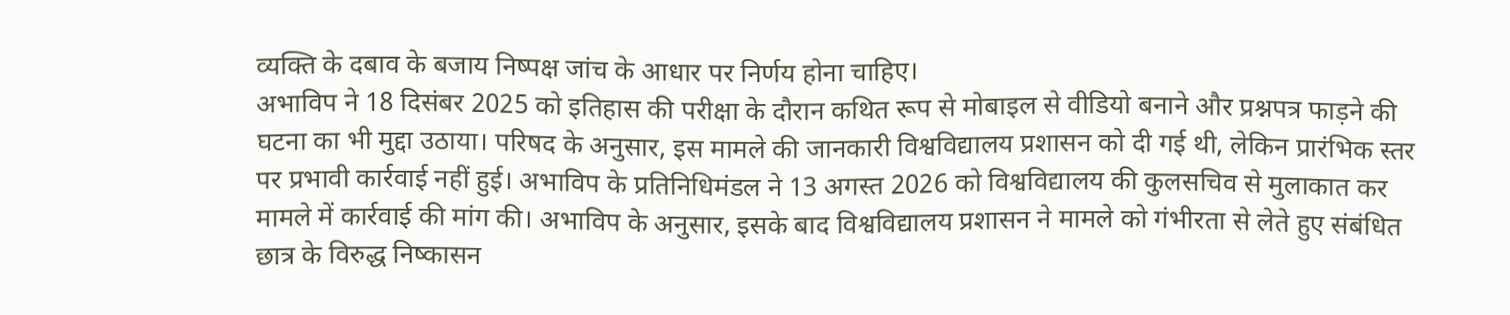व्यक्ति के दबाव के बजाय निष्पक्ष जांच के आधार पर निर्णय होना चाहिए।
अभाविप ने 18 दिसंबर 2025 को इतिहास की परीक्षा के दौरान कथित रूप से मोबाइल से वीडियो बनाने और प्रश्नपत्र फाड़ने की घटना का भी मुद्दा उठाया। परिषद के अनुसार, इस मामले की जानकारी विश्वविद्यालय प्रशासन को दी गई थी, लेकिन प्रारंभिक स्तर पर प्रभावी कार्रवाई नहीं हुई। अभाविप के प्रतिनिधिमंडल ने 13 अगस्त 2026 को विश्वविद्यालय की कुलसचिव से मुलाकात कर मामले में कार्रवाई की मांग की। अभाविप के अनुसार, इसके बाद विश्वविद्यालय प्रशासन ने मामले को गंभीरता से लेते हुए संबंधित छात्र के विरुद्ध निष्कासन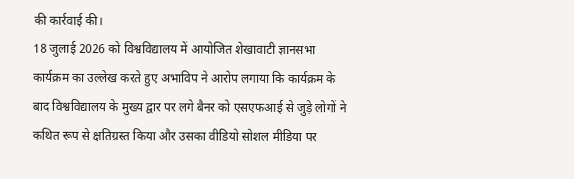की कार्रवाई की।
18 जुलाई 2026 को विश्वविद्यालय में आयोजित शेखावाटी ज्ञानसभा कार्यक्रम का उल्लेख करते हुए अभाविप ने आरोप लगाया कि कार्यक्रम के बाद विश्वविद्यालय के मुख्य द्वार पर लगे बैनर को एसएफआई से जुड़े लोगों ने कथित रूप से क्षतिग्रस्त किया और उसका वीडियो सोशल मीडिया पर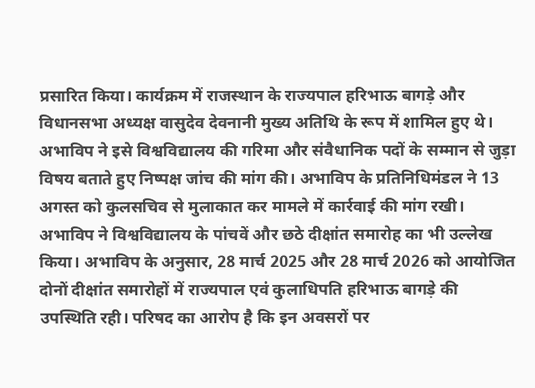प्रसारित किया। कार्यक्रम में राजस्थान के राज्यपाल हरिभाऊ बागड़े और विधानसभा अध्यक्ष वासुदेव देवनानी मुख्य अतिथि के रूप में शामिल हुए थे। अभाविप ने इसे विश्वविद्यालय की गरिमा और संवैधानिक पदों के सम्मान से जुड़ा विषय बताते हुए निष्पक्ष जांच की मांग की। अभाविप के प्रतिनिधिमंडल ने 13 अगस्त को कुलसचिव से मुलाकात कर मामले में कार्रवाई की मांग रखी।
अभाविप ने विश्वविद्यालय के पांचवें और छठे दीक्षांत समारोह का भी उल्लेख किया। अभाविप के अनुसार, 28 मार्च 2025 और 28 मार्च 2026 को आयोजित दोनों दीक्षांत समारोहों में राज्यपाल एवं कुलाधिपति हरिभाऊ बागड़े की उपस्थिति रही। परिषद का आरोप है कि इन अवसरों पर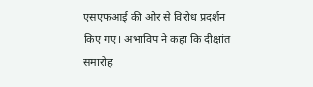एसएफआई की ओर से विरोध प्रदर्शन किए गए। अभाविप ने कहा कि दीक्षांत समारोह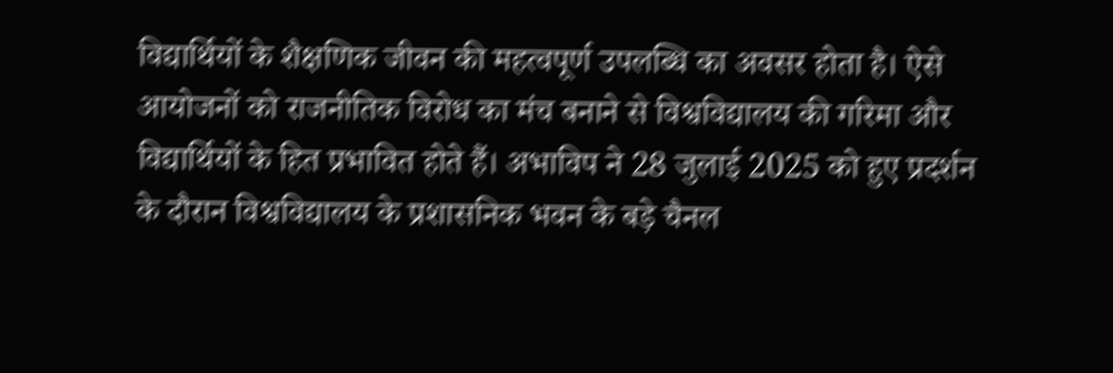विद्यार्थियों के शैक्षणिक जीवन की महत्वपूर्ण उपलब्धि का अवसर होता है। ऐसे आयोजनों को राजनीतिक विरोध का मंच बनाने से विश्वविद्यालय की गरिमा और विद्यार्थियों के हित प्रभावित होते हैं। अभाविप ने 28 जुलाई 2025 को हुए प्रदर्शन के दौरान विश्वविद्यालय के प्रशासनिक भवन के बड़े चैनल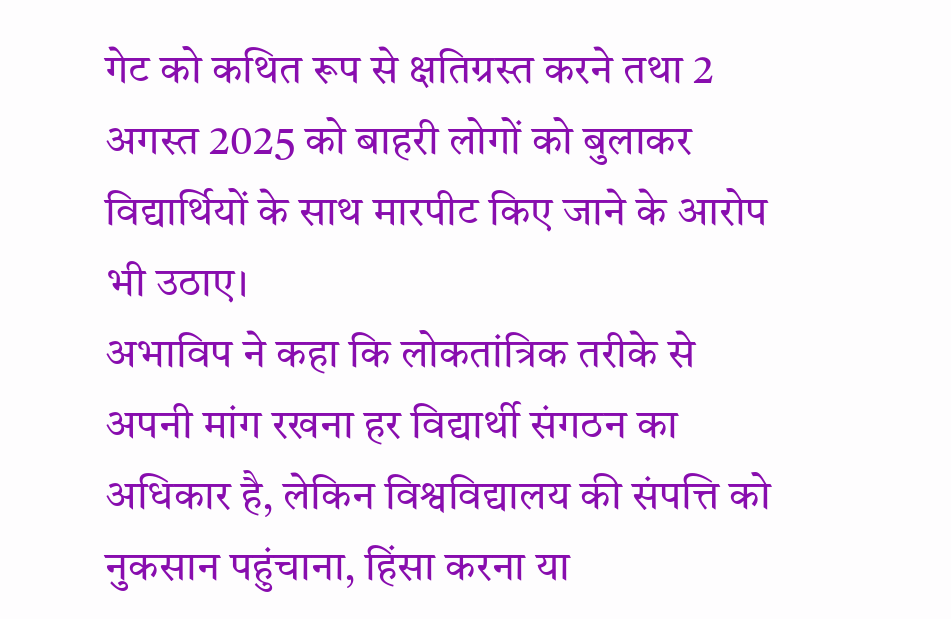गेट को कथित रूप से क्षतिग्रस्त करने तथा 2 अगस्त 2025 को बाहरी लोगों को बुलाकर विद्यार्थियों के साथ मारपीट किए जाने के आरोप भी उठाए।
अभाविप ने कहा कि लोकतांत्रिक तरीके से अपनी मांग रखना हर विद्यार्थी संगठन का अधिकार है, लेकिन विश्वविद्यालय की संपत्ति को नुकसान पहुंचाना, हिंसा करना या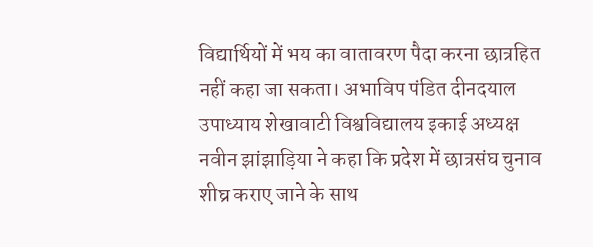विद्यार्थियों में भय का वातावरण पैदा करना छात्रहित नहीं कहा जा सकता। अभाविप पंडित दीनदयाल उपाध्याय शेखावाटी विश्वविद्यालय इकाई अध्यक्ष नवीन झांझाड़िया ने कहा कि प्रदेश में छात्रसंघ चुनाव शीघ्र कराए जाने के साथ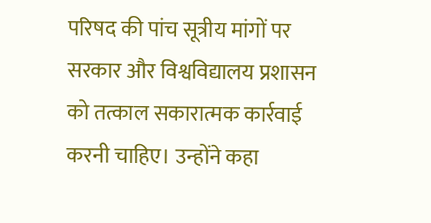परिषद की पांच सूत्रीय मांगों पर सरकार और विश्वविद्यालय प्रशासन को तत्काल सकारात्मक कार्रवाई करनी चाहिए। उन्होंने कहा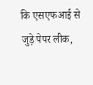कि एसएफआई से जुड़े पेपर लीक,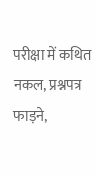परीक्षा में कथित नकल, प्रश्नपत्र फाड़ने,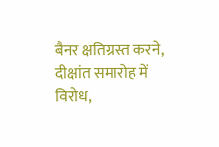बैनर क्षतिग्रस्त करने, दीक्षांत समारोह में विरोध,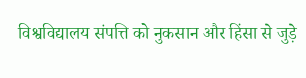विश्वविद्यालय संपत्ति को नुकसान और हिंसा से जुड़े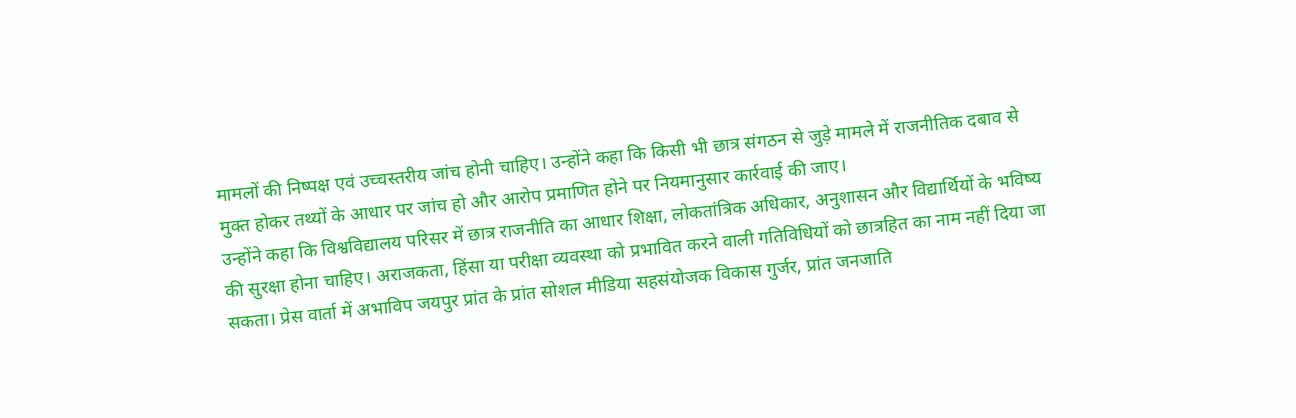मामलों की निष्पक्ष एवं उच्चस्तरीय जांच होनी चाहिए। उन्होंने कहा कि किसी भी छात्र संगठन से जुड़े मामले में राजनीतिक दबाव से मुक्त होकर तथ्यों के आधार पर जांच हो और आरोप प्रमाणित होने पर नियमानुसार कार्रवाई की जाए।
उन्होंने कहा कि विश्वविद्यालय परिसर में छात्र राजनीति का आधार शिक्षा, लोकतांत्रिक अधिकार, अनुशासन और विद्यार्थियों के भविष्य की सुरक्षा होना चाहिए। अराजकता, हिंसा या परीक्षा व्यवस्था को प्रभावित करने वाली गतिविधियों को छात्रहित का नाम नहीं दिया जा सकता। प्रेस वार्ता में अभाविप जयपुर प्रांत के प्रांत सोशल मीडिया सहसंयोजक विकास गुर्जर, प्रांत जनजाति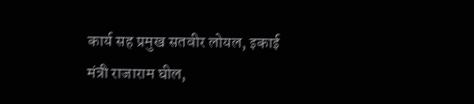कार्य सह प्रमुख सतवीर लोयल, इकाई मंत्री राजाराम घील,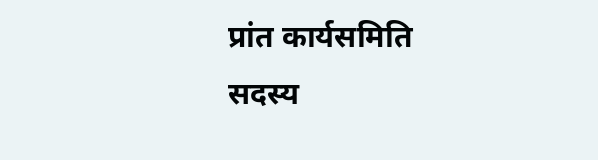प्रांत कार्यसमिति सदस्य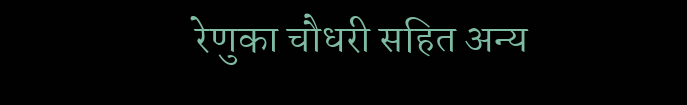रेणुका चौधरी सहित अन्य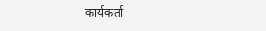कार्यकर्ता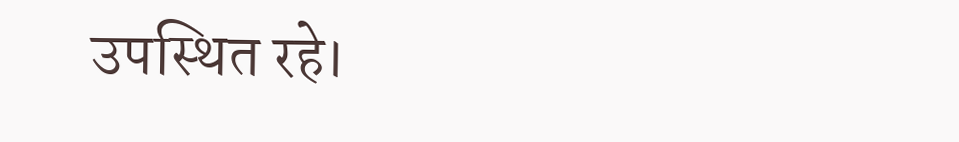उपस्थित रहे।